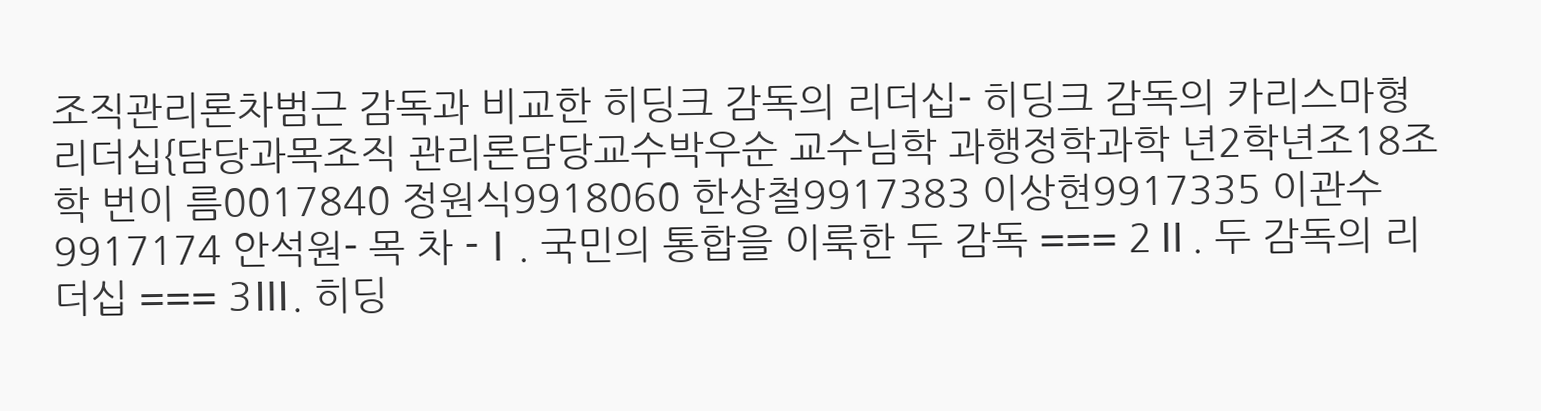조직관리론차범근 감독과 비교한 히딩크 감독의 리더십- 히딩크 감독의 카리스마형 리더십{담당과목조직 관리론담당교수박우순 교수님학 과행정학과학 년2학년조18조학 번이 름0017840 정원식9918060 한상철9917383 이상현9917335 이관수9917174 안석원- 목 차 -Ⅰ. 국민의 통합을 이룩한 두 감독 === 2Ⅱ. 두 감독의 리더십 === 3Ⅲ. 히딩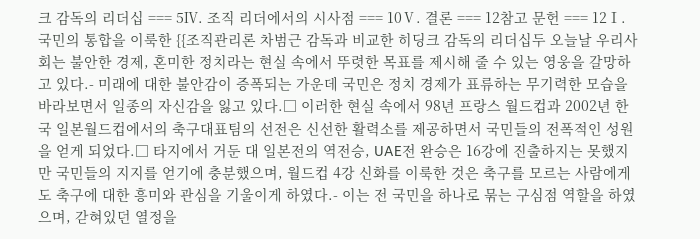크 감독의 리더십 === 5Ⅳ. 조직 리더에서의 시사점 === 10Ⅴ. 결론 === 12참고 문헌 === 12Ⅰ. 국민의 통합을 이룩한 {{조직관리론 차범근 감독과 비교한 히딩크 감독의 리더십두 오늘날 우리사회는 불안한 경제, 혼미한 정치라는 현실 속에서 뚜렷한 목표를 제시해 줄 수 있는 영웅을 갈망하고 있다.- 미래에 대한 불안감이 증폭되는 가운데 국민은 정치 경제가 표류하는 무기력한 모습을 바라보면서 일종의 자신감을 잃고 있다.□ 이러한 현실 속에서 98년 프랑스 월드컵과 2002년 한국 일본월드컵에서의 축구대표팀의 선전은 신선한 활력소를 제공하면서 국민들의 전폭적인 성원을 얻게 되었다.□ 타지에서 거둔 대 일본전의 역전승, UAE전 완승은 16강에 진출하지는 못했지만 국민들의 지지를 얻기에 충분했으며, 월드컵 4강 신화를 이룩한 것은 축구를 모르는 사람에게도 축구에 대한 흥미와 관심을 기울이게 하였다.- 이는 전 국민을 하나로 묶는 구심점 역할을 하였으며, 갇혀있던 열정을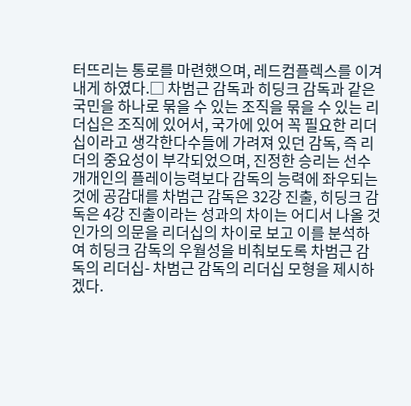터뜨리는 통로를 마련했으며, 레드컴플렉스를 이겨내게 하였다.□ 차범근 감독과 히딩크 감독과 같은 국민을 하나로 묶을 수 있는 조직을 묶을 수 있는 리더십은 조직에 있어서, 국가에 있어 꼭 필요한 리더십이라고 생각한다수들에 가려져 있던 감독, 즉 리더의 중요성이 부각되었으며, 진정한 승리는 선수 개개인의 플레이능력보다 감독의 능력에 좌우되는 것에 공감대를 차범근 감독은 32강 진출, 히딩크 감독은 4강 진출이라는 성과의 차이는 어디서 나올 것인가의 의문을 리더십의 차이로 보고 이를 분석하여 히딩크 감독의 우월성을 비춰보도록 차범근 감독의 리더십- 차범근 감독의 리더십 모형을 제시하겠다.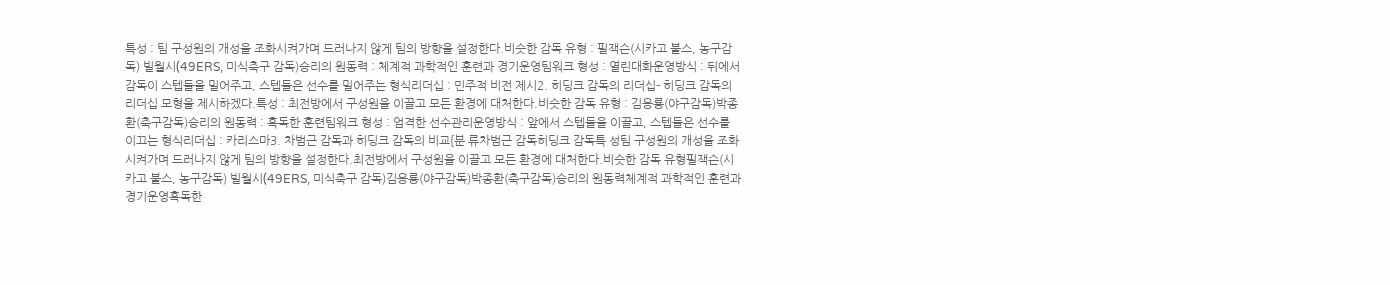특성 : 팀 구성원의 개성을 조화시켜가며 드러나지 않게 팀의 방향을 설정한다.비슷한 감독 유형 : 필잭슨(시카고 불스, 농구감독) 빌월시(49ERS, 미식축구 감독)승리의 원동력 : 체계적 과학적인 훈련과 경기운영팀워크 형성 : 열린대화운영방식 : 뒤에서 감독이 스텝들을 밀어주고, 스텝들은 선수를 밀어주는 형식리더십 : 민주적 비전 제시2. 히딩크 감독의 리더십- 히딩크 감독의 리더십 모형을 제시하겠다.특성 : 최전방에서 구성원을 이끌고 모든 환경에 대처한다.비슷한 감독 유형 : 김응룡(야구감독)박종환(축구감독)승리의 원동력 : 혹독한 훈련팀워크 형성 : 엄격한 선수관리운영방식 : 앞에서 스텝들을 이끌고, 스텝들은 선수를 이끄는 형식리더십 : 카리스마3. 차범근 감독과 히딩크 감독의 비교{분 류차범근 감독히딩크 감독특 성팀 구성원의 개성을 조화시켜가며 드러나지 않게 팀의 방향을 설정한다.최전방에서 구성원을 이끌고 모든 환경에 대처한다.비슷한 감독 유형필잭슨(시카고 불스, 농구감독) 빌월시(49ERS, 미식축구 감독)김응룡(야구감독)박종환(축구감독)승리의 원동력체계적 과학적인 훈련과 경기운영혹독한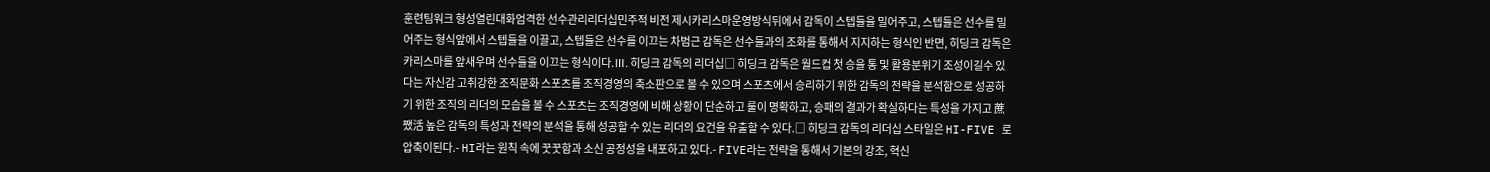훈련팀워크 형성열린대화엄격한 선수관리리더십민주적 비전 제시카리스마운영방식뒤에서 감독이 스텝들을 밀어주고, 스텝들은 선수를 밀어주는 형식앞에서 스텝들을 이끌고, 스텝들은 선수를 이끄는 차범근 감독은 선수들과의 조화를 통해서 지지하는 형식인 반면, 히딩크 감독은 카리스마를 앞새우며 선수들을 이끄는 형식이다.Ⅲ. 히딩크 감독의 리더십□ 히딩크 감독은 월드컵 첫 승을 통 및 활용분위기 조성이길수 있다는 자신감 고취강한 조직문화 스포츠를 조직경영의 축소판으로 볼 수 있으며 스포츠에서 승리하기 위한 감독의 전략을 분석함으로 성공하기 위한 조직의 리더의 모습을 볼 수 스포츠는 조직경영에 비해 상황이 단순하고 룰이 명확하고, 승패의 결과가 확실하다는 특성을 가지고 蔗쨌活 높은 감독의 특성과 전략의 분석을 통해 성공할 수 있는 리더의 요건을 유출할 수 있다.□ 히딩크 감독의 리더십 스타일은 HI-FIVE 로 압축이된다.- HI라는 원칙 속에 꿋꿋함과 소신 공정성을 내포하고 있다.- FIVE라는 전략을 통해서 기본의 강조, 혁신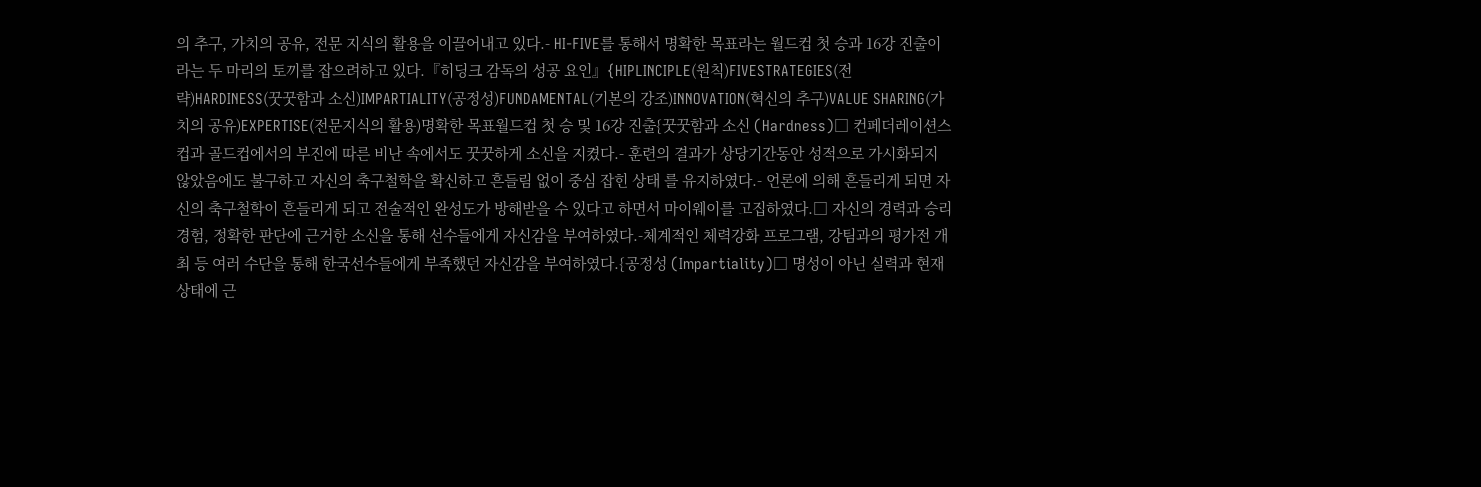의 추구, 가치의 공유, 전문 지식의 활용을 이끌어내고 있다.- HI-FIVE를 통해서 명확한 목표라는 월드컵 첫 승과 16강 진출이라는 두 마리의 토끼를 잡으려하고 있다.『히딩크 감독의 성공 요인』{HIPLINCIPLE(원칙)FIVESTRATEGIES(전략)HARDINESS(꿋꿋함과 소신)IMPARTIALITY(공정성)FUNDAMENTAL(기본의 강조)INNOVATION(혁신의 추구)VALUE SHARING(가치의 공유)EXPERTISE(전문지식의 활용)명확한 목표월드컵 첫 승 및 16강 진출{꿋꿋함과 소신 (Hardness)□ 컨페더레이션스컵과 골드컵에서의 부진에 따른 비난 속에서도 꿋꿋하게 소신을 지켰다.- 훈련의 결과가 상당기간동안 성적으로 가시화되지 않았음에도 불구하고 자신의 축구철학을 확신하고 흔들림 없이 중심 잡힌 상태 를 유지하였다.- 언론에 의해 흔들리게 되면 자신의 축구철학이 흔들리게 되고 전술적인 완성도가 방해받을 수 있다고 하면서 마이웨이를 고집하였다.□ 자신의 경력과 승리경험, 정확한 판단에 근거한 소신을 통해 선수들에게 자신감을 부여하였다.-체계적인 체력강화 프로그램, 강팀과의 평가전 개최 등 여러 수단을 통해 한국선수들에게 부족했던 자신감을 부여하였다.{공정성 (Impartiality)□ 명성이 아닌 실력과 현재상태에 근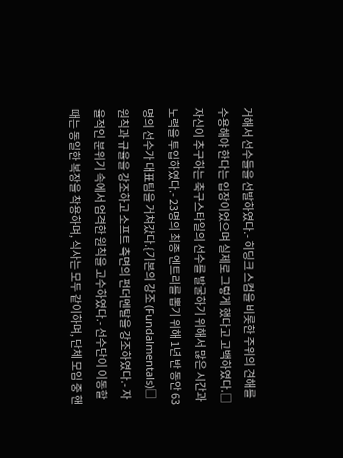거해서 선수들을 선발하였다.- 히딩크 스컴을 비롯한 주위의 견해를 수용해야 한다는 입장이었으며 실제로 그렇게 했다고 고백하였다.□ 자신이 추구하는 축구스타일의 선수를 발굴하기 위해서 많은 시간과 노력을 투입하였다.- 23명의 최종 엔트리를 뽑기 위해 1년 반 동안 63명의 선수가 대표팀을 거쳐갔다.{기본의 강조 (Fundalmentals)□ 원칙과 규율을 강조하고 소프트 측면의 펀더멘탈을 강조하였다.- 자율적인 분위기 속에서 엄격한 원칙을 고수하였다.- 선수단이 이동할 때는 동일한 복장을 착용하며, 식사는 모두 같이하며, 단체 모임 중 핸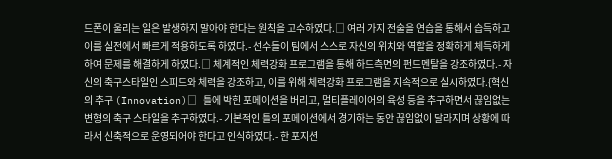드폰이 울리는 일은 발생하지 말아야 한다는 원칙을 고수하였다.□ 여러 가지 전술을 연습을 통해서 습득하고 이를 실전에서 빠르게 적용하도록 하였다.- 선수들이 팀에서 스스로 자신의 위치와 역할을 정확하게 체득하게 하여 문제를 해결하게 하였다.□ 체계적인 체력강화 프로그램을 통해 하드측면의 펀드멘탈을 강조하였다.- 자신의 축구스타일인 스피드와 체력을 강조하고, 이를 위해 체력강화 프로그램을 지속적으로 실시하였다.{혁신의 추구 (Innovation)□ 틀에 박힌 포메이션을 버리고, 멀티플레이어의 육성 등을 추구하면서 끊임없는 변형의 축구 스타일을 추구하였다.- 기본적인 틀의 포메이션에서 경기하는 동안 끊임없이 달라지며 상황에 따라서 신축적으로 운영되어야 한다고 인식하였다.- 한 포지션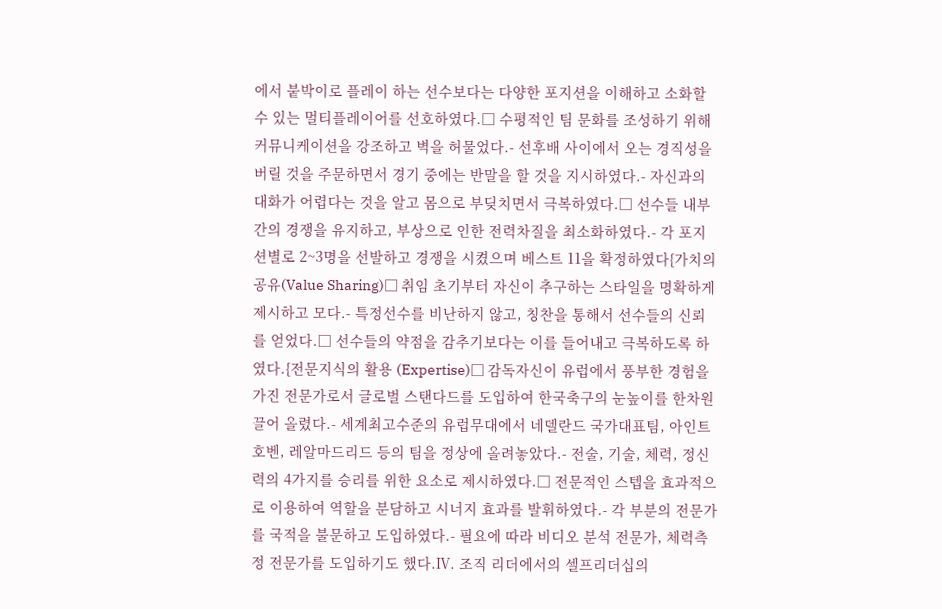에서 붙박이로 플레이 하는 선수보다는 다양한 포지션을 이해하고 소화할 수 있는 멀티플레이어를 선호하였다.□ 수평적인 팀 문화를 조성하기 위해 커뮤니케이션을 강조하고 벽을 허물었다.- 선후배 사이에서 오는 경직성을 버릴 것을 주문하면서 경기 중에는 반말을 할 것을 지시하였다.- 자신과의 대화가 어렵다는 것을 알고 몸으로 부딪치면서 극복하였다.□ 선수들 내부간의 경쟁을 유지하고, 부상으로 인한 전력차질을 최소화하였다.- 각 포지션별로 2~3명을 선발하고 경쟁을 시켰으며 베스트 11을 확정하였다{가치의 공유(Value Sharing)□ 취임 초기부터 자신이 추구하는 스타일을 명확하게 제시하고 모다.- 특정선수를 비난하지 않고, 칭찬을 통해서 선수들의 신뢰를 얻었다.□ 선수들의 약점을 감추기보다는 이를 들어내고 극복하도록 하였다.{전문지식의 활용 (Expertise)□ 감독자신이 유럽에서 풍부한 경험을 가진 전문가로서 글로벌 스탠다드를 도입하여 한국축구의 눈높이를 한차원 끌어 올렸다.- 세계최고수준의 유럽무대에서 네델란드 국가대표팀, 아인트호벤, 레알마드리드 등의 팀을 정상에 올려놓았다.- 전술, 기술, 체력, 정신력의 4가지를 승리를 위한 요소로 제시하였다.□ 전문적인 스텝을 효과적으로 이용하여 역할을 분담하고 시너지 효과를 발휘하였다.- 각 부분의 전문가를 국적을 불문하고 도입하였다.- 필요에 따라 비디오 분석 전문가, 체력측정 전문가를 도입하기도 했다.Ⅳ. 조직 리더에서의 셀프리더십의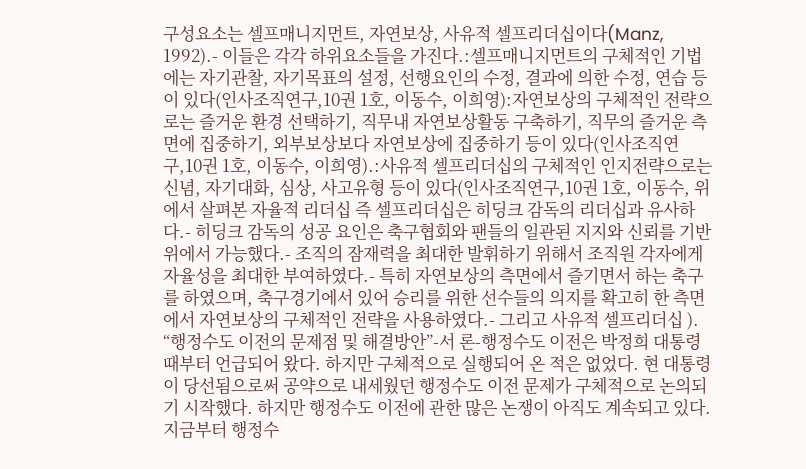구성요소는 셀프매니지먼트, 자연보상, 사유적 셀프리더십이다(Manz, 1992).- 이들은 각각 하위요소들을 가진다.:셀프매니지먼트의 구체적인 기법에는 자기관찰, 자기목표의 설정, 선행요인의 수정, 결과에 의한 수정, 연습 등이 있다(인사조직연구,10권 1호, 이동수, 이희영):자연보상의 구체적인 전략으로는 즐거운 환경 선택하기, 직무내 자연보상활동 구축하기, 직무의 즐거운 측면에 집중하기, 외부보상보다 자연보상에 집중하기 등이 있다(인사조직연구,10권 1호, 이동수, 이희영).:사유적 셀프리더십의 구체적인 인지전략으로는 신념, 자기대화, 심상, 사고유형 등이 있다(인사조직연구,10권 1호, 이동수, 위에서 살펴본 자율적 리더십 즉 셀프리더십은 히딩크 감독의 리더십과 유사하다.- 히딩크 감독의 성공 요인은 축구협회와 팬들의 일관된 지지와 신뢰를 기반 위에서 가능했다.- 조직의 잠재력을 최대한 발휘하기 위해서 조직원 각자에게 자율성을 최대한 부여하였다.- 특히 자연보상의 측면에서 즐기면서 하는 축구를 하였으며, 축구경기에서 있어 승리를 위한 선수들의 의지를 확고히 한 측면에서 자연보상의 구체적인 전략을 사용하였다.- 그리고 사유적 셀프리더십 ).
“행정수도 이전의 문제점 및 해결방안”-서 론-행정수도 이전은 박정희 대통령 때부터 언급되어 왔다. 하지만 구체적으로 실행되어 온 적은 없었다. 현 대통령이 당선됨으로써 공약으로 내세웠던 행정수도 이전 문제가 구체적으로 논의되기 시작했다. 하지만 행정수도 이전에 관한 많은 논쟁이 아직도 계속되고 있다. 지금부터 행정수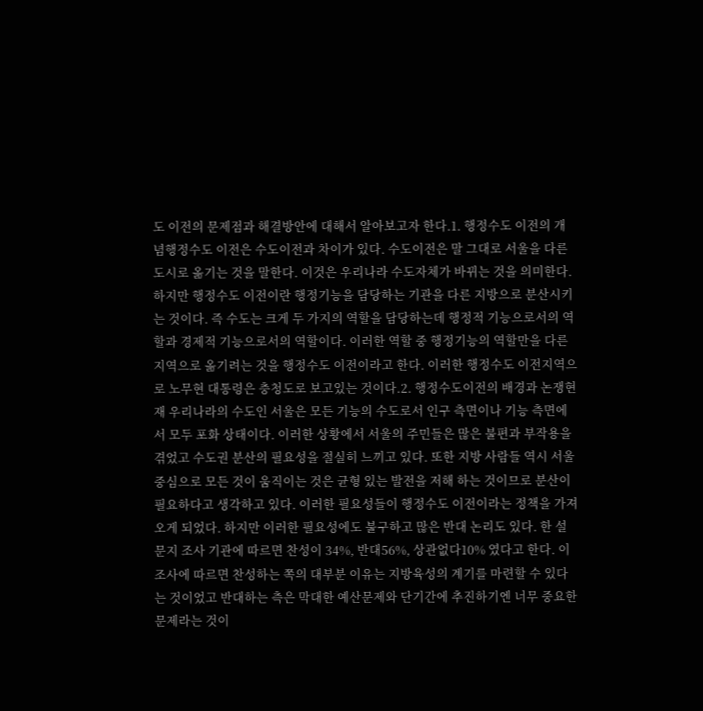도 이전의 문제점과 해결방안에 대해서 알아보고자 한다.1. 행정수도 이전의 개념행정수도 이전은 수도이전과 차이가 있다. 수도이전은 말 그대로 서울을 다른 도시로 옮기는 것을 말한다. 이것은 우리나라 수도자체가 바뀌는 것을 의미한다. 하지만 행정수도 이전이란 행정기능을 담당하는 기관을 다른 지방으로 분산시키는 것이다. 즉 수도는 크게 두 가지의 역할을 담당하는데 행정적 기능으로서의 역할과 경제적 기능으로서의 역할이다. 이러한 역할 중 행정기능의 역할만을 다른 지역으로 옮기려는 것을 행정수도 이전이라고 한다. 이러한 행정수도 이전지역으로 노무현 대통령은 충청도로 보고있는 것이다.2. 행정수도이전의 배경과 논쟁현재 우리나라의 수도인 서울은 모든 기능의 수도로서 인구 측면이나 기능 측면에서 모두 포화 상태이다. 이러한 상황에서 서울의 주민들은 많은 불편과 부작용을 겪었고 수도권 분산의 필요성을 절실히 느끼고 있다. 또한 지방 사람들 역시 서울 중심으로 모든 것이 움직이는 것은 균형 있는 발전을 저해 하는 것이므로 분산이 필요하다고 생각하고 있다. 이러한 필요성들이 행정수도 이전이라는 정책을 가져오게 되었다. 하지만 이러한 필요성에도 불구하고 많은 반대 논리도 있다. 한 설문지 조사 기관에 따르면 찬성이 34%, 반대56%, 상관없다10% 였다고 한다. 이 조사에 따르면 찬성하는 쪽의 대부분 이유는 지방육성의 계기를 마련할 수 있다는 것이었고 반대하는 측은 막대한 예산문제와 단기간에 추진하기엔 너무 중요한 문제라는 것이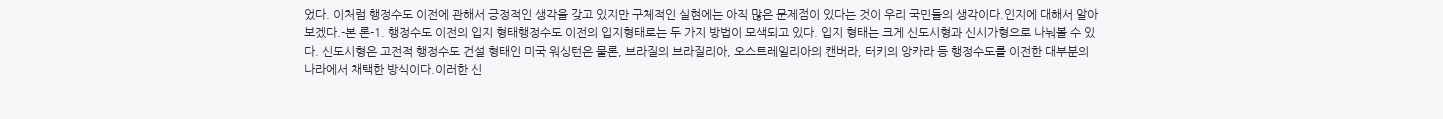었다. 이처럼 행정수도 이전에 관해서 긍정적인 생각을 갖고 있지만 구체적인 실현에는 아직 많은 문제점이 있다는 것이 우리 국민들의 생각이다.인지에 대해서 알아보겠다.-본 론-1. 행정수도 이전의 입지 형태행정수도 이전의 입지형태로는 두 가지 방법이 모색되고 있다. 입지 형태는 크게 신도시형과 신시가형으로 나눠볼 수 있다. 신도시형은 고전적 행정수도 건설 형태인 미국 워싱턴은 물론, 브라질의 브라질리아, 오스트레일리아의 캔버라, 터키의 앙카라 등 행정수도를 이전한 대부분의 나라에서 채택한 방식이다.이러한 신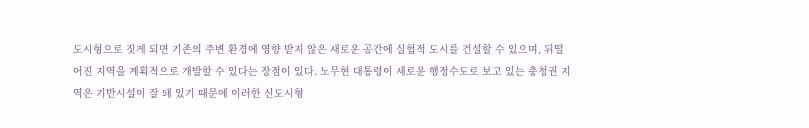도시형으로 짓게 되면 기존의 주변 환경에 영향 받지 않은 새로운 공간에 실험적 도시를 건설할 수 있으며, 뒤떨어진 지역을 계획적으로 개발할 수 있다는 장점이 있다. 노무현 대통령이 새로운 행정수도로 보고 있는 충청권 지역은 기반시설이 잘 돼 있기 때문에 이러한 신도시형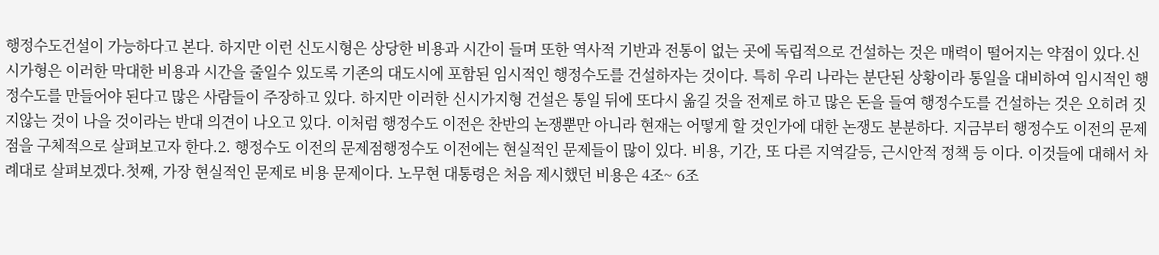행정수도건설이 가능하다고 본다. 하지만 이런 신도시형은 상당한 비용과 시간이 들며 또한 역사적 기반과 전통이 없는 곳에 독립적으로 건설하는 것은 매력이 떨어지는 약점이 있다.신시가형은 이러한 막대한 비용과 시간을 줄일수 있도록 기존의 대도시에 포함된 임시적인 행정수도를 건설하자는 것이다. 특히 우리 나라는 분단된 상황이라 통일을 대비하여 임시적인 행정수도를 만들어야 된다고 많은 사람들이 주장하고 있다. 하지만 이러한 신시가지형 건설은 통일 뒤에 또다시 옮길 것을 전제로 하고 많은 돈을 들여 행정수도를 건설하는 것은 오히려 짓지않는 것이 나을 것이라는 반대 의견이 나오고 있다. 이처럼 행정수도 이전은 찬반의 논쟁뿐만 아니라 현재는 어떻게 할 것인가에 대한 논쟁도 분분하다. 지금부터 행정수도 이전의 문제점을 구체적으로 살펴보고자 한다.2. 행정수도 이전의 문제점행정수도 이전에는 현실적인 문제들이 많이 있다. 비용, 기간, 또 다른 지역갈등, 근시안적 정책 등 이다. 이것들에 대해서 차례대로 살펴보겠다.첫째, 가장 현실적인 문제로 비용 문제이다. 노무현 대통령은 처음 제시했던 비용은 4조~ 6조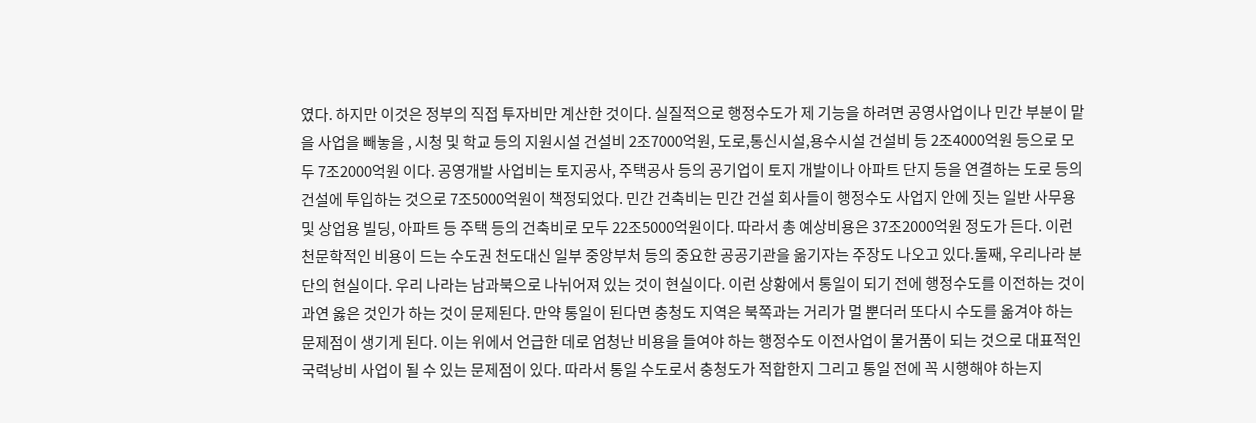였다. 하지만 이것은 정부의 직접 투자비만 계산한 것이다. 실질적으로 행정수도가 제 기능을 하려면 공영사업이나 민간 부분이 맡을 사업을 빼놓을 , 시청 및 학교 등의 지원시설 건설비 2조7000억원, 도로,통신시설,용수시설 건설비 등 2조4000억원 등으로 모두 7조2000억원 이다. 공영개발 사업비는 토지공사, 주택공사 등의 공기업이 토지 개발이나 아파트 단지 등을 연결하는 도로 등의 건설에 투입하는 것으로 7조5000억원이 책정되었다. 민간 건축비는 민간 건설 회사들이 행정수도 사업지 안에 짓는 일반 사무용 및 상업용 빌딩, 아파트 등 주택 등의 건축비로 모두 22조5000억원이다. 따라서 총 예상비용은 37조2000억원 정도가 든다. 이런 천문학적인 비용이 드는 수도권 천도대신 일부 중앙부처 등의 중요한 공공기관을 옮기자는 주장도 나오고 있다.둘째, 우리나라 분단의 현실이다. 우리 나라는 남과북으로 나뉘어져 있는 것이 현실이다. 이런 상황에서 통일이 되기 전에 행정수도를 이전하는 것이 과연 옳은 것인가 하는 것이 문제된다. 만약 통일이 된다면 충청도 지역은 북쪽과는 거리가 멀 뿐더러 또다시 수도를 옮겨야 하는 문제점이 생기게 된다. 이는 위에서 언급한 데로 엄청난 비용을 들여야 하는 행정수도 이전사업이 물거품이 되는 것으로 대표적인 국력낭비 사업이 될 수 있는 문제점이 있다. 따라서 통일 수도로서 충청도가 적합한지 그리고 통일 전에 꼭 시행해야 하는지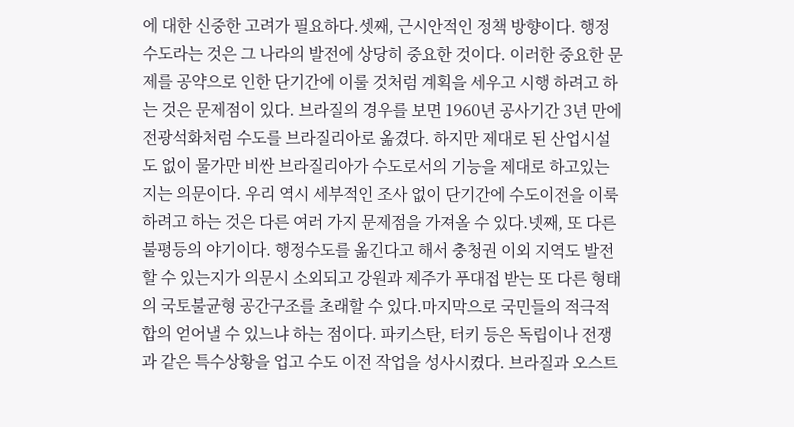에 대한 신중한 고려가 필요하다.셋째, 근시안적인 정책 방향이다. 행정수도라는 것은 그 나라의 발전에 상당히 중요한 것이다. 이러한 중요한 문제를 공약으로 인한 단기간에 이룰 것처럼 계획을 세우고 시행 하려고 하는 것은 문제점이 있다. 브라질의 경우를 보면 1960년 공사기간 3년 만에 전광석화처럼 수도를 브라질리아로 옮겼다. 하지만 제대로 된 산업시설도 없이 물가만 비싼 브라질리아가 수도로서의 기능을 제대로 하고있는지는 의문이다. 우리 역시 세부적인 조사 없이 단기간에 수도이전을 이룩하려고 하는 것은 다른 여러 가지 문제점을 가져올 수 있다.넷째, 또 다른 불평등의 야기이다. 행정수도를 옮긴다고 해서 충청권 이외 지역도 발전할 수 있는지가 의문시 소외되고 강원과 제주가 푸대접 받는 또 다른 형태의 국토불균형 공간구조를 초래할 수 있다.마지막으로 국민들의 적극적 합의 얻어낼 수 있느냐 하는 점이다. 파키스탄, 터키 등은 독립이나 전쟁과 같은 특수상황을 업고 수도 이전 작업을 성사시켰다. 브라질과 오스트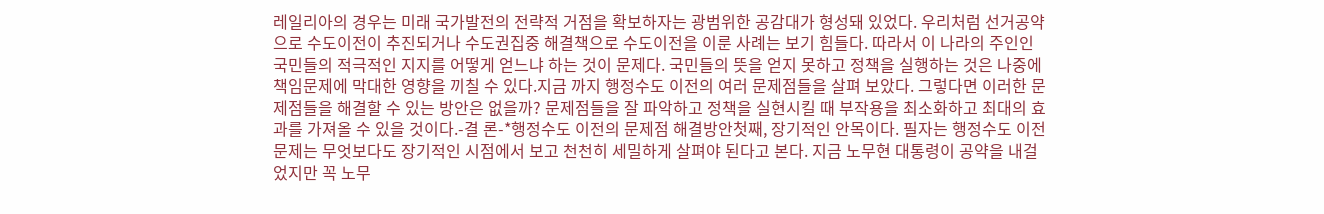레일리아의 경우는 미래 국가발전의 전략적 거점을 확보하자는 광범위한 공감대가 형성돼 있었다. 우리처럼 선거공약으로 수도이전이 추진되거나 수도권집중 해결책으로 수도이전을 이룬 사례는 보기 힘들다. 따라서 이 나라의 주인인 국민들의 적극적인 지지를 어떻게 얻느냐 하는 것이 문제다. 국민들의 뜻을 얻지 못하고 정책을 실행하는 것은 나중에 책임문제에 막대한 영향을 끼칠 수 있다.지금 까지 행정수도 이전의 여러 문제점들을 살펴 보았다. 그렇다면 이러한 문제점들을 해결할 수 있는 방안은 없을까? 문제점들을 잘 파악하고 정책을 실현시킬 때 부작용을 최소화하고 최대의 효과를 가져올 수 있을 것이다.-결 론-*행정수도 이전의 문제점 해결방안첫째, 장기적인 안목이다. 필자는 행정수도 이전문제는 무엇보다도 장기적인 시점에서 보고 천천히 세밀하게 살펴야 된다고 본다. 지금 노무현 대통령이 공약을 내걸었지만 꼭 노무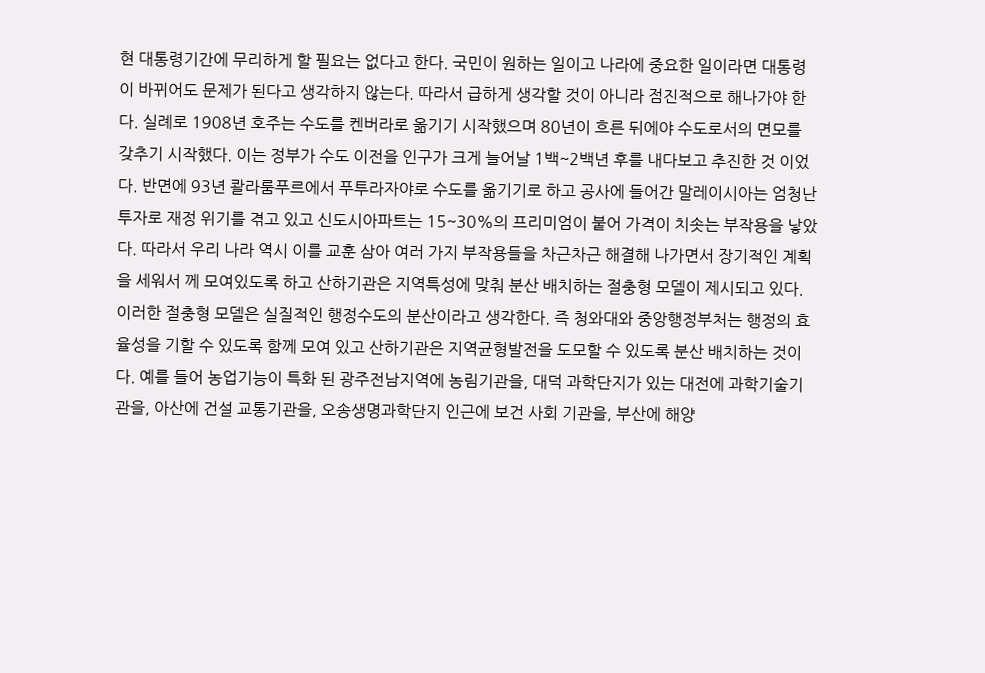현 대통령기간에 무리하게 할 필요는 없다고 한다. 국민이 원하는 일이고 나라에 중요한 일이라면 대통령이 바뀌어도 문제가 된다고 생각하지 않는다. 따라서 급하게 생각할 것이 아니라 점진적으로 해나가야 한다. 실례로 1908년 호주는 수도를 켄버라로 옮기기 시작했으며 80년이 흐른 뒤에야 수도로서의 면모를 갖추기 시작했다. 이는 정부가 수도 이전을 인구가 크게 늘어날 1백~2백년 후를 내다보고 추진한 것 이었다. 반면에 93년 콸라룸푸르에서 푸투라자야로 수도를 옮기기로 하고 공사에 들어간 말레이시아는 엄청난 투자로 재정 위기를 겪고 있고 신도시아파트는 15~30%의 프리미엄이 붙어 가격이 치솟는 부작용을 낳았다. 따라서 우리 나라 역시 이를 교훈 삼아 여러 가지 부작용들을 차근차근 해결해 나가면서 장기적인 계획을 세워서 께 모여있도록 하고 산하기관은 지역특성에 맞춰 분산 배치하는 절충형 모델이 제시되고 있다. 이러한 절충형 모델은 실질적인 행정수도의 분산이라고 생각한다. 즉 청와대와 중앙행정부처는 행정의 효율성을 기할 수 있도록 함께 모여 있고 산하기관은 지역균형발전을 도모할 수 있도록 분산 배치하는 것이다. 예를 들어 농업기능이 특화 된 광주전남지역에 농림기관을, 대덕 과학단지가 있는 대전에 과학기술기관을, 아산에 건설 교통기관을, 오송생명과학단지 인근에 보건 사회 기관을, 부산에 해양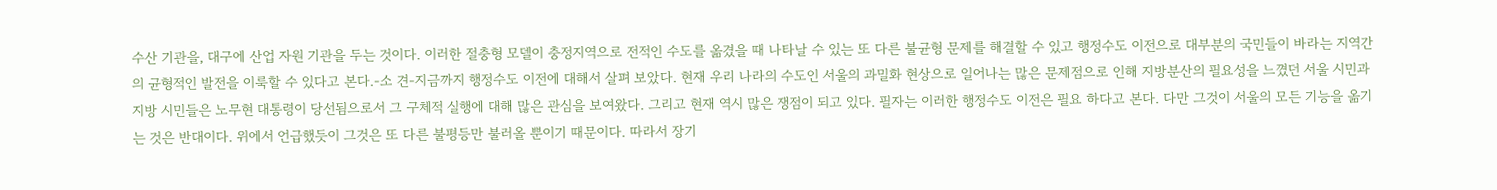수산 기관을, 대구에 산업 자원 기관을 두는 것이다. 이러한 절충형 모델이 충정지역으로 전적인 수도를 옮겼을 때 나타날 수 있는 또 다른 불균형 문제를 해결할 수 있고 행정수도 이전으로 대부분의 국민들이 바라는 지역간의 균형적인 발전을 이룩할 수 있다고 본다.-소 견-지금까지 행정수도 이전에 대해서 살펴 보았다. 현재 우리 나라의 수도인 서울의 과밀화 현상으로 일어나는 많은 문제점으로 인해 지방분산의 필요성을 느꼈던 서울 시민과 지방 시민들은 노무현 대통령이 당선됨으로서 그 구체적 실행에 대해 많은 관심을 보여왔다. 그리고 현재 역시 많은 쟁점이 되고 있다. 필자는 이러한 행정수도 이전은 필요 하다고 본다. 다만 그것이 서울의 모든 기능을 옮기는 것은 반대이다. 위에서 언급했듯이 그것은 또 다른 불평등만 불러올 뿐이기 때문이다. 따라서 장기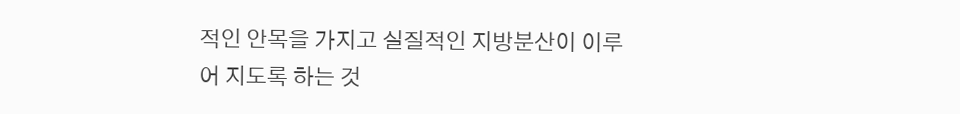적인 안목을 가지고 실질적인 지방분산이 이루어 지도록 하는 것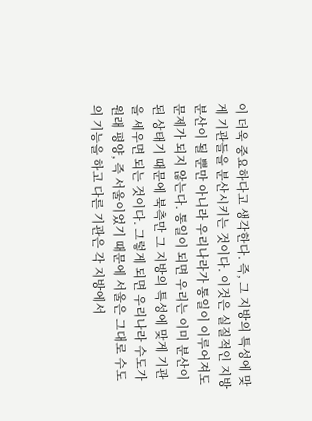이 더욱 중요하다고 생각한다. 즉, 그 지방의 특성에 맞게 기관들을 분산시키는 것이다. 이것은 실질적인 지방 분산이 될 뿐만 아니라 우리나라가 통일이 이루어져도 문제가 되지 않는다. 통일이 되면 우리는 이미 분산이 된 상태기 때문에 북측만 그 지방의 특성에 맞게 기관을 세우면 되는 것이다. 그렇게 되면 우리나라 수도가 원래 평양, 즉 서울이었기 때문에 서울은 그대로 수도의 기능을 하고 다른 기관은 각 지방에서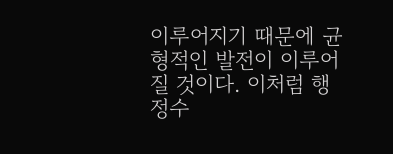이루어지기 때문에 균형적인 발전이 이루어 질 것이다. 이처럼 행정수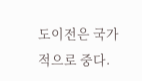도이전은 국가적으로 중다.